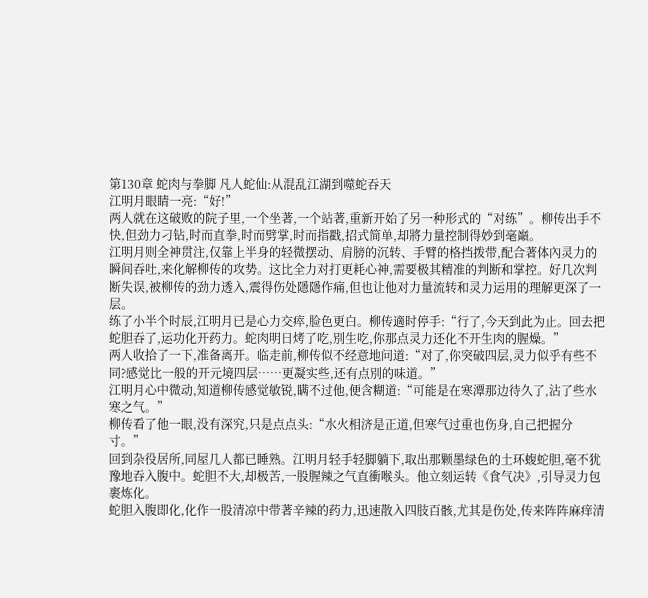第130章 蛇肉与拳脚 凡人蛇仙:从混乱江湖到噬蛇吞天
江明月眼睛一亮:“好!”
两人就在这破败的院子里,一个坐著,一个站著,重新开始了另一种形式的“对练”。柳传出手不快,但劲力刁钻,时而直拳,时而劈掌,时而指戳,招式简单,却將力量控制得妙到毫巔。
江明月则全神贯注,仅靠上半身的轻微摆动、肩膀的沉转、手臂的格挡拨带,配合著体內灵力的瞬间吞吐,来化解柳传的攻势。这比全力对打更耗心神,需要极其精准的判断和掌控。好几次判断失误,被柳传的劲力透入,震得伤处隱隱作痛,但也让他对力量流转和灵力运用的理解更深了一层。
练了小半个时辰,江明月已是心力交瘁,脸色更白。柳传適时停手:“行了,今天到此为止。回去把蛇胆吞了,运功化开药力。蛇肉明日烤了吃,別生吃,你那点灵力还化不开生肉的腥燥。”
两人收拾了一下,准备离开。临走前,柳传似不经意地问道:“对了,你突破四层,灵力似乎有些不同?感觉比一般的开元境四层……更凝实些,还有点別的味道。”
江明月心中微动,知道柳传感觉敏锐,瞒不过他,便含糊道:“可能是在寒潭那边待久了,沾了些水寒之气。”
柳传看了他一眼,没有深究,只是点点头:“水火相济是正道,但寒气过重也伤身,自己把握分寸。”
回到杂役居所,同屋几人都已睡熟。江明月轻手轻脚躺下,取出那颗墨绿色的土环蝮蛇胆,毫不犹豫地吞入腹中。蛇胆不大,却极苦,一股腥辣之气直衝喉头。他立刻运转《食气决》,引导灵力包裹炼化。
蛇胆入腹即化,化作一股清凉中带著辛辣的药力,迅速散入四肢百骸,尤其是伤处,传来阵阵麻痒清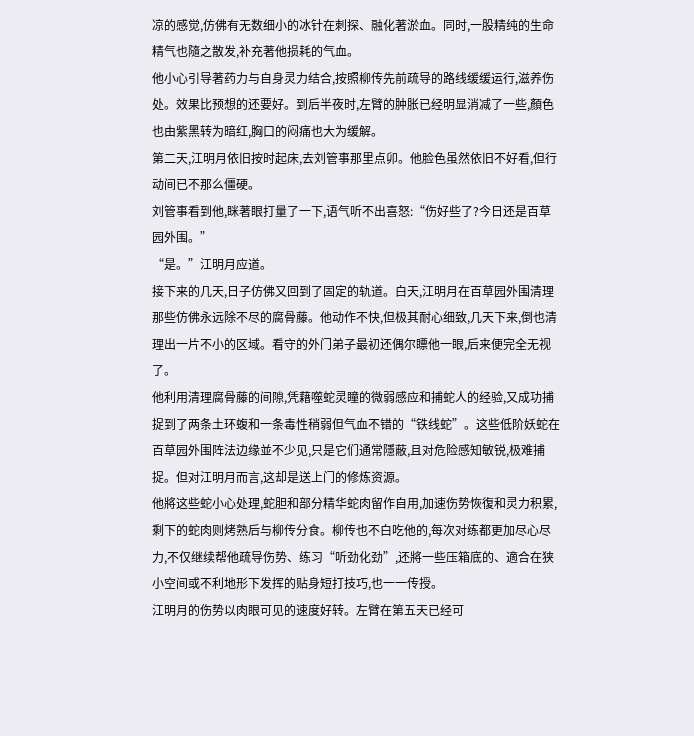凉的感觉,仿佛有无数细小的冰针在刺探、融化著淤血。同时,一股精纯的生命精气也隨之散发,补充著他损耗的气血。
他小心引导著药力与自身灵力结合,按照柳传先前疏导的路线缓缓运行,滋养伤处。效果比预想的还要好。到后半夜时,左臂的肿胀已经明显消减了一些,顏色也由紫黑转为暗红,胸口的闷痛也大为缓解。
第二天,江明月依旧按时起床,去刘管事那里点卯。他脸色虽然依旧不好看,但行动间已不那么僵硬。
刘管事看到他,眯著眼打量了一下,语气听不出喜怒:“伤好些了?今日还是百草园外围。”
“是。”江明月应道。
接下来的几天,日子仿佛又回到了固定的轨道。白天,江明月在百草园外围清理那些仿佛永远除不尽的腐骨藤。他动作不快,但极其耐心细致,几天下来,倒也清理出一片不小的区域。看守的外门弟子最初还偶尔瞟他一眼,后来便完全无视了。
他利用清理腐骨藤的间隙,凭藉噬蛇灵瞳的微弱感应和捕蛇人的经验,又成功捕捉到了两条土环蝮和一条毒性稍弱但气血不错的“铁线蛇”。这些低阶妖蛇在百草园外围阵法边缘並不少见,只是它们通常隱蔽,且对危险感知敏锐,极难捕捉。但对江明月而言,这却是送上门的修炼资源。
他將这些蛇小心处理,蛇胆和部分精华蛇肉留作自用,加速伤势恢復和灵力积累,剩下的蛇肉则烤熟后与柳传分食。柳传也不白吃他的,每次对练都更加尽心尽力,不仅继续帮他疏导伤势、练习“听劲化劲”,还將一些压箱底的、適合在狭小空间或不利地形下发挥的贴身短打技巧,也一一传授。
江明月的伤势以肉眼可见的速度好转。左臂在第五天已经可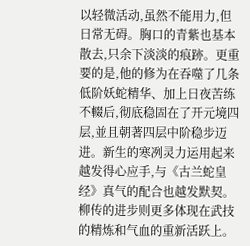以轻微活动,虽然不能用力,但日常无碍。胸口的青紫也基本散去,只余下淡淡的痕跡。更重要的是,他的修为在吞噬了几条低阶妖蛇精华、加上日夜苦练不輟后,彻底稳固在了开元境四层,並且朝著四层中阶稳步迈进。新生的寒冽灵力运用起来越发得心应手,与《古兰蛇皇经》真气的配合也越发默契。
柳传的进步则更多体现在武技的精炼和气血的重新活跃上。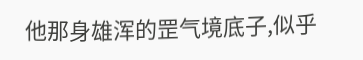他那身雄浑的罡气境底子,似乎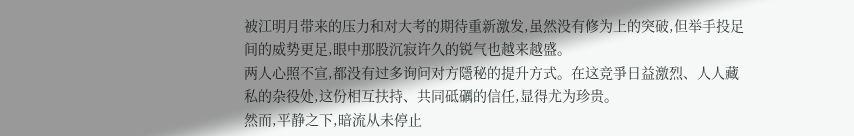被江明月带来的压力和对大考的期待重新激发,虽然没有修为上的突破,但举手投足间的威势更足,眼中那股沉寂许久的锐气也越来越盛。
两人心照不宣,都没有过多询问对方隱秘的提升方式。在这竞爭日益激烈、人人藏私的杂役处,这份相互扶持、共同砥礪的信任,显得尤为珍贵。
然而,平静之下,暗流从未停止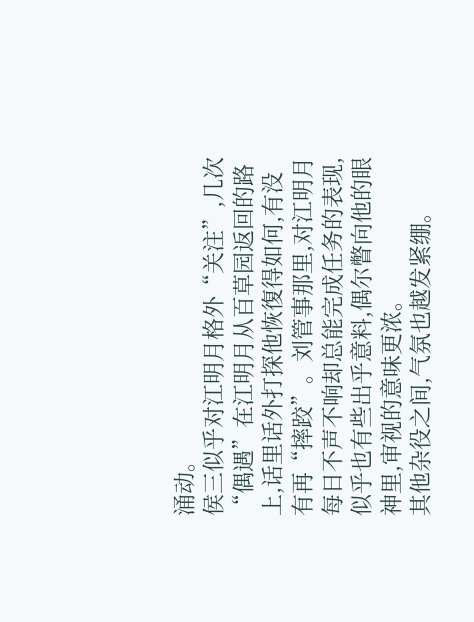涌动。
侯三似乎对江明月格外“关注”,几次“偶遇”在江明月从百草园返回的路上,话里话外打探他恢復得如何,有没有再“摔跤”。刘管事那里,对江明月每日不声不响却总能完成任务的表现,似乎也有些出乎意料,偶尔瞥向他的眼神里,审视的意味更浓。
其他杂役之间,气氛也越发紧绷。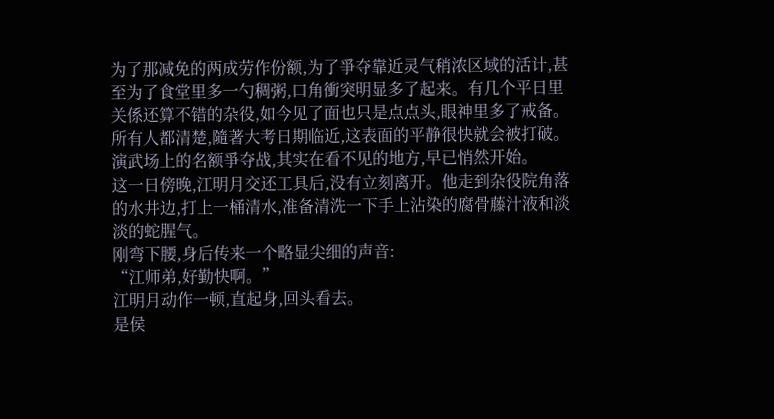为了那减免的两成劳作份额,为了爭夺靠近灵气稍浓区域的活计,甚至为了食堂里多一勺稠粥,口角衝突明显多了起来。有几个平日里关係还算不错的杂役,如今见了面也只是点点头,眼神里多了戒备。
所有人都清楚,隨著大考日期临近,这表面的平静很快就会被打破。演武场上的名额爭夺战,其实在看不见的地方,早已悄然开始。
这一日傍晚,江明月交还工具后,没有立刻离开。他走到杂役院角落的水井边,打上一桶清水,准备清洗一下手上沾染的腐骨藤汁液和淡淡的蛇腥气。
刚弯下腰,身后传来一个略显尖细的声音:
“江师弟,好勤快啊。”
江明月动作一顿,直起身,回头看去。
是侯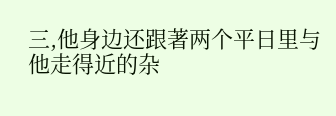三,他身边还跟著两个平日里与他走得近的杂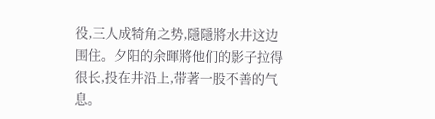役,三人成犄角之势,隱隱將水井这边围住。夕阳的余暉將他们的影子拉得很长,投在井沿上,带著一股不善的气息。